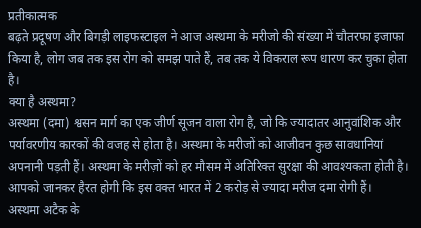प्रतीकात्मक
बढ़ते प्रदूषण और बिगड़ी लाइफस्टाइल ने आज अस्थमा के मरीजो की संख्या में चौतरफा इजाफा किया है, लोग जब तक इस रोग को समझ पाते हैं, तब तक ये विकराल रूप धारण कर चुका होता है।
क्या है अस्थमा?
अस्थमा (दमा) श्वसन मार्ग का एक जीर्ण सूजन वाला रोग है, जो कि ज्यादातर आनुवांशिक और पर्यावरणीय कारकों की वजह से होता है। अस्थमा के मरीजों को आजीवन कुछ सावधानियां अपनानी पड़ती हैं। अस्थमा के मरीज़ों को हर मौसम में अतिरिक्त सुरक्षा की आवश्यकता होती है। आपको जानकर हैरत होगी कि इस वक्त भारत में 2 करोड़ से ज्यादा मरीज दमा रोगी हैं।
अस्थमा अटैक के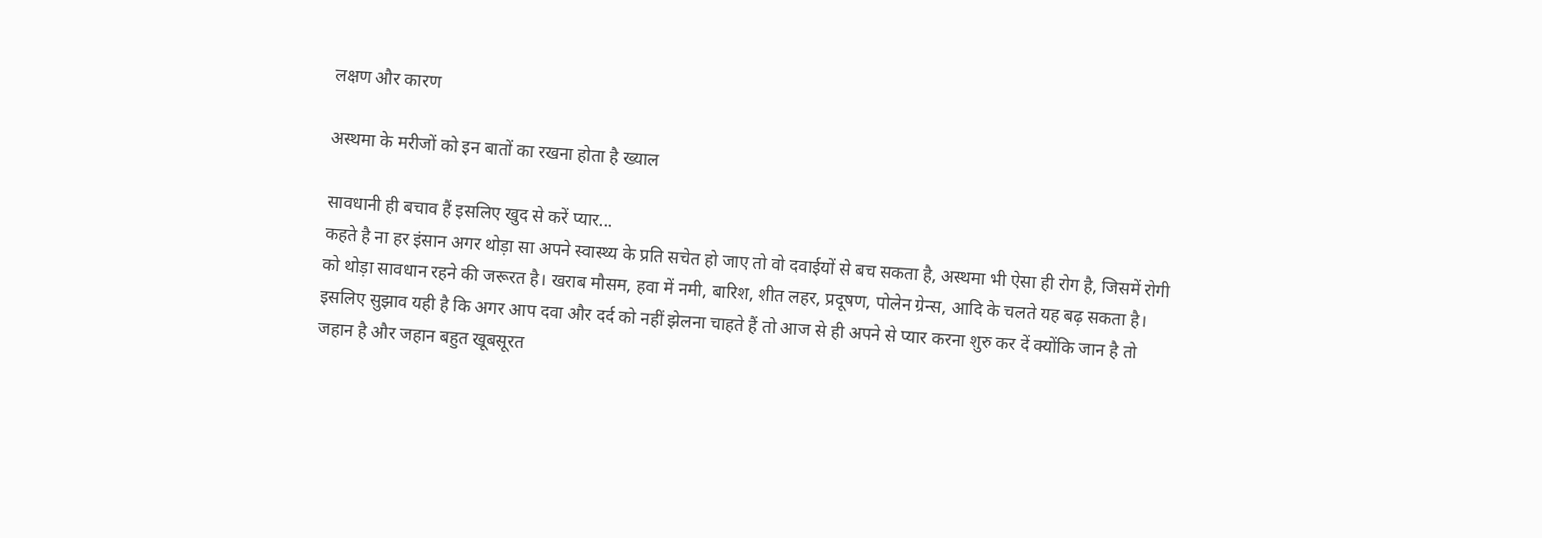लक्षण और कारण

अस्थमा के मरीजों को इन बातों का रखना होता है ख्याल

सावधानी ही बचाव हैं इसलिए खुद से करें प्यार...
कहते है ना हर इंसान अगर थोड़ा सा अपने स्वास्थ्य के प्रति सचेत हो जाए तो वो दवाईयों से बच सकता है, अस्थमा भी ऐसा ही रोग है, जिसमें रोगी को थोड़ा सावधान रहने की जरूरत है। खराब मौसम, हवा में नमी, बारिश, शीत लहर, प्रदूषण, पोलेन ग्रेन्स, आदि के चलते यह बढ़ सकता है। इसलिए सुझाव यही है कि अगर आप दवा और दर्द को नहीं झेलना चाहते हैं तो आज से ही अपने से प्यार करना शुरु कर दें क्योंकि जान है तो जहान है और जहान बहुत खूबसूरत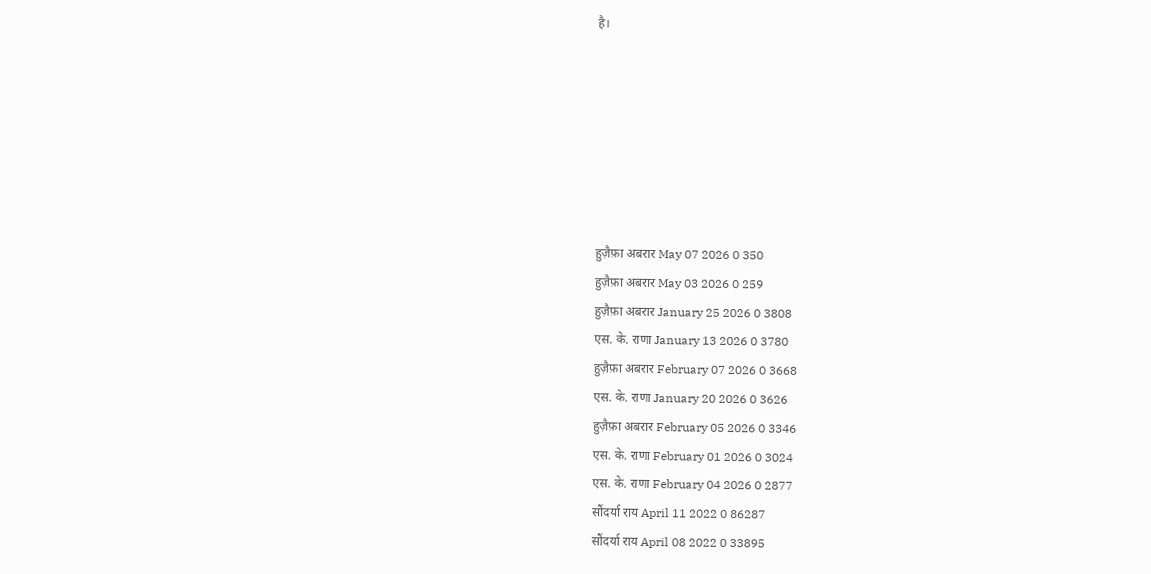है।







हुज़ैफ़ा अबरार May 07 2026 0 350
हुज़ैफ़ा अबरार May 03 2026 0 259
हुज़ैफ़ा अबरार January 25 2026 0 3808
एस. के. राणा January 13 2026 0 3780
हुज़ैफ़ा अबरार February 07 2026 0 3668
एस. के. राणा January 20 2026 0 3626
हुज़ैफ़ा अबरार February 05 2026 0 3346
एस. के. राणा February 01 2026 0 3024
एस. के. राणा February 04 2026 0 2877
सौंदर्या राय April 11 2022 0 86287
सौंदर्या राय April 08 2022 0 33895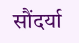सौंदर्या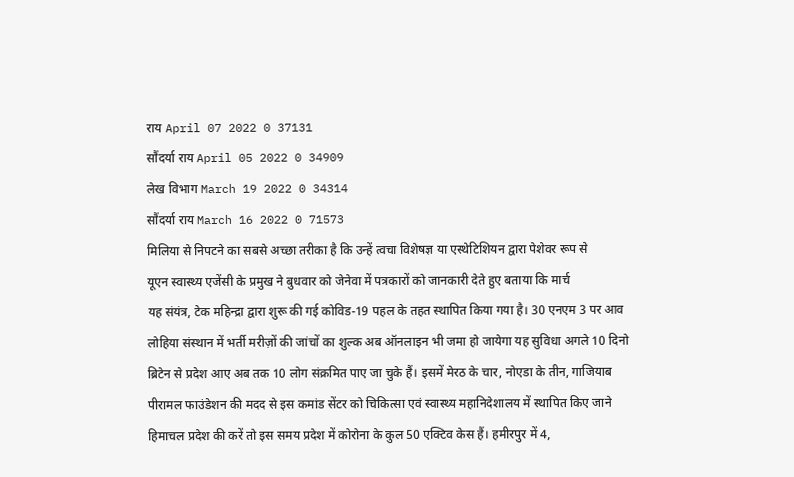राय April 07 2022 0 37131
सौंदर्या राय April 05 2022 0 34909
लेख विभाग March 19 2022 0 34314
सौंदर्या राय March 16 2022 0 71573
मिलिया से निपटने का सबसे अच्छा तरीका है कि उन्हें त्वचा विशेषज्ञ या एस्थेटिशियन द्वारा पेशेवर रूप से
यूएन स्वास्थ्य एजेंसी के प्रमुख ने बुधवार को जेनेवा में पत्रकारों को जानकारी देते हुए बताया कि मार्च
यह संयंत्र, टेक महिन्द्रा द्वारा शुरू की गई कोविड-19 पहल के तहत स्थापित किया गया है। 30 एनएम 3 पर आव
लोहिया संस्थान में भर्ती मरीज़ों की जांचों का शुल्क अब ऑनलाइन भी जमा हो जायेगा यह सुविधा अगले 10 दिनो
ब्रिटेन से प्रदेश आए अब तक 10 लोग संक्रमित पाए जा चुके हैं। इसमें मेरठ के चार, नोएडा के तीन, गाजियाब
पीरामल फाउंडेशन की मदद से इस कमांड सेंटर को चिकित्सा एवं स्वास्थ्य महानिदेशालय में स्थापित किए जाने
हिमाचल प्रदेश की करें तो इस समय प्रदेश में कोरोना के कुल 50 एक्टिव केस हैं। हमीरपुर में 4,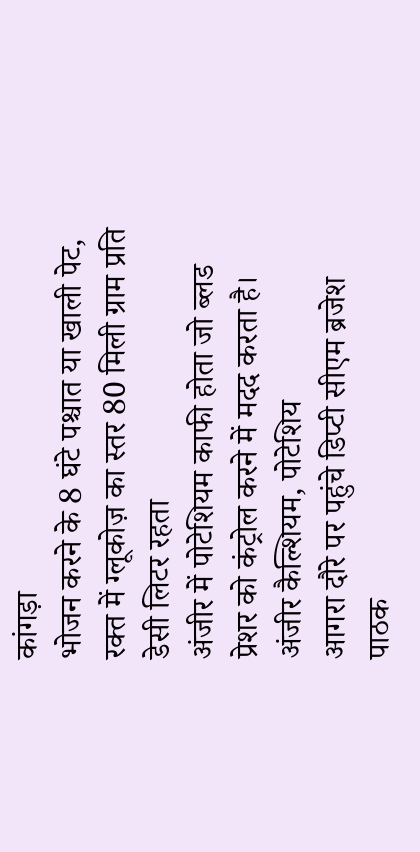कांगड़ा
भोजन करने के 8 घंटे पश्चात या खाली पेट, रक्त में ग्लूकोज़ का स्तर 80 मिली ग्राम प्रति डेसी लिटर रहता
अंजीर में पोटेशियम काफी होता जो ब्लड प्रेशर को कंट्रोल करने में मदद करता है। अंजीर कैल्शियम, पोटेशिय
आगरा दौरे पर पहुंचे डिप्टी सीएम ब्रजेश पाठक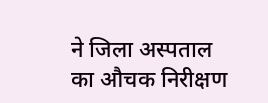ने जिला अस्पताल का औचक निरीक्षण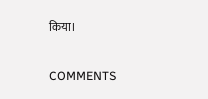किया।

COMMENTS